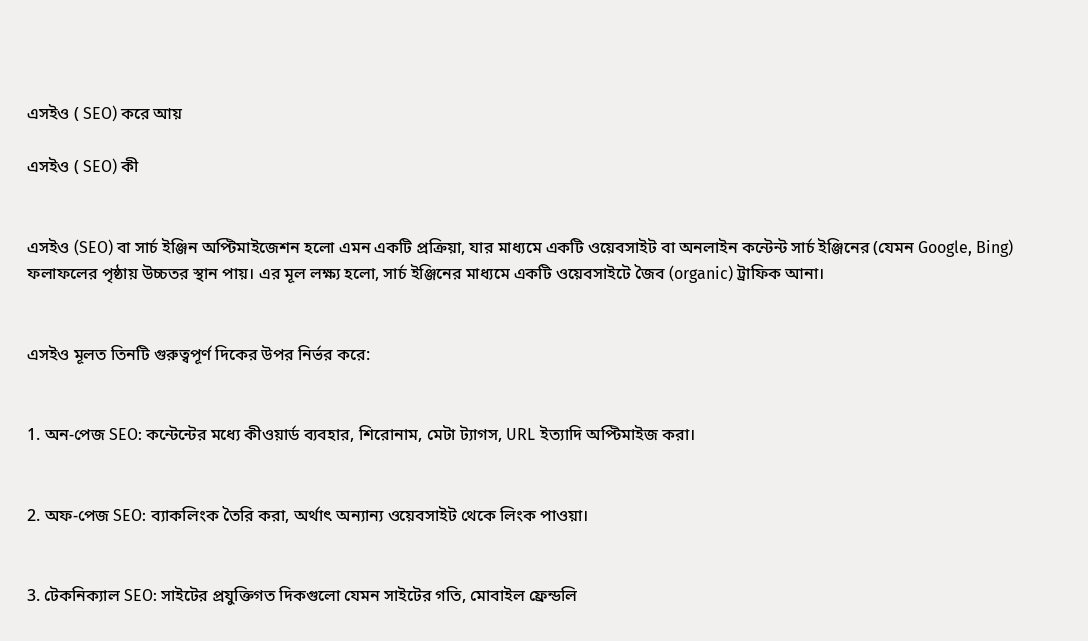এসইও ( SEO) করে আয়

এসইও ( SEO) কী


এসইও (SEO) বা সার্চ ইঞ্জিন অপ্টিমাইজেশন হলো এমন একটি প্রক্রিয়া, যার মাধ্যমে একটি ওয়েবসাইট বা অনলাইন কন্টেন্ট সার্চ ইঞ্জিনের (যেমন Google, Bing) ফলাফলের পৃষ্ঠায় উচ্চতর স্থান পায়। এর মূল লক্ষ্য হলো, সার্চ ইঞ্জিনের মাধ্যমে একটি ওয়েবসাইটে জৈব (organic) ট্রাফিক আনা।


এসইও মূলত তিনটি গুরুত্বপূর্ণ দিকের উপর নির্ভর করে:


1. অন-পেজ SEO: কন্টেন্টের মধ্যে কীওয়ার্ড ব্যবহার, শিরোনাম, মেটা ট্যাগস, URL ইত্যাদি অপ্টিমাইজ করা।


2. অফ-পেজ SEO: ব্যাকলিংক তৈরি করা, অর্থাৎ অন্যান্য ওয়েবসাইট থেকে লিংক পাওয়া।


3. টেকনিক্যাল SEO: সাইটের প্রযুক্তিগত দিকগুলো যেমন সাইটের গতি, মোবাইল ফ্রেন্ডলি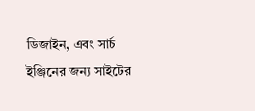ডিজাইন, এবং সার্চ ইঞ্জিনের জন্য সাইটের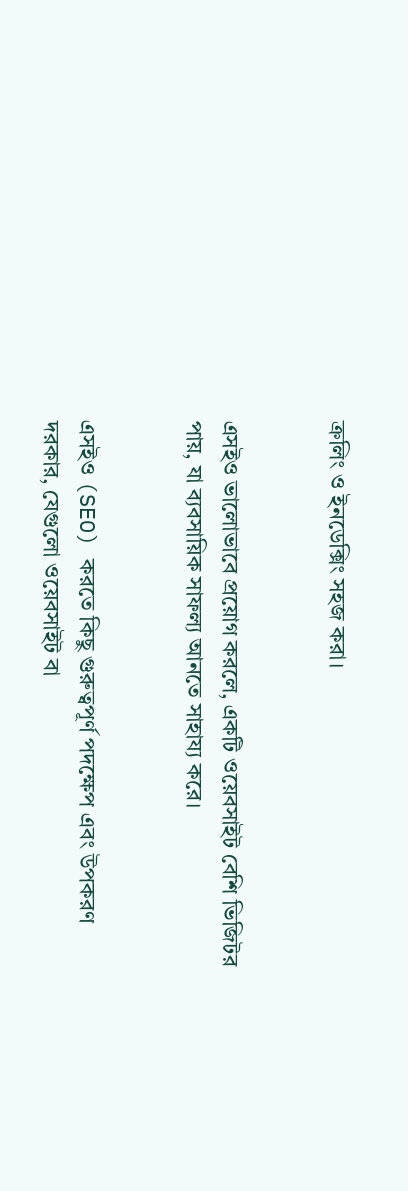ক্রলিং ও ইনডেক্সিং সহজ করা।


এসইও ভালোভাবে প্রয়োগ করলে, একটি ওয়েবসাইট বেশি ভিজিটর পায়, যা ব্যবসায়িক সাফল্য আনতে সাহায্য করে।


এসইও (SEO) করতে কিছু গুরুত্বপূর্ণ পদক্ষেপ এবং উপকরণ দরকার, যেগুলো ওয়েবসাইট বা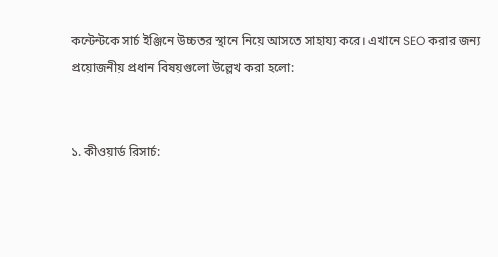কন্টেন্টকে সার্চ ইঞ্জিনে উচ্চতর স্থানে নিয়ে আসতে সাহায্য করে। এখানে SEO করার জন্য প্রয়োজনীয় প্রধান বিষয়গুলো উল্লেখ করা হলো:


১. কীওয়ার্ড রিসার্চ: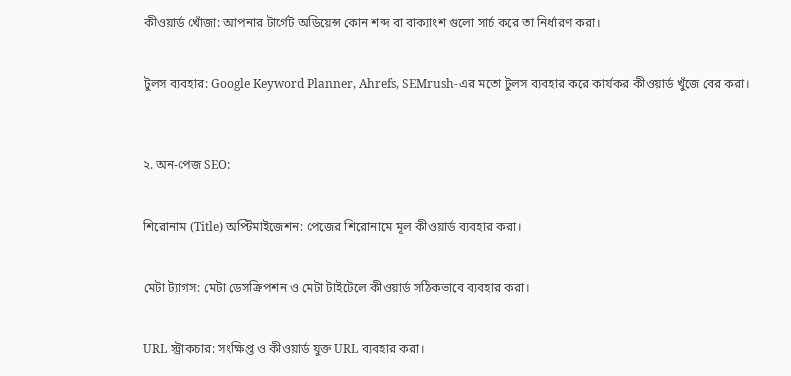কীওয়ার্ড খোঁজা: আপনার টার্গেট অডিয়েন্স কোন শব্দ বা বাক্যাংশ গুলো সার্চ করে তা নির্ধারণ করা।


টুলস ব্যবহার: Google Keyword Planner, Ahrefs, SEMrush-এর মতো টুলস ব্যবহার করে কার্যকর কীওয়ার্ড খুঁজে বের করা।



২. অন-পেজ SEO:


শিরোনাম (Title) অপ্টিমাইজেশন: পেজের শিরোনামে মূল কীওয়ার্ড ব্যবহার করা।


মেটা ট্যাগস: মেটা ডেসক্রিপশন ও মেটা টাইটেলে কীওয়ার্ড সঠিকভাবে ব্যবহার করা।


URL স্ট্রাকচার: সংক্ষিপ্ত ও কীওয়ার্ড যুক্ত URL ব্যবহার করা।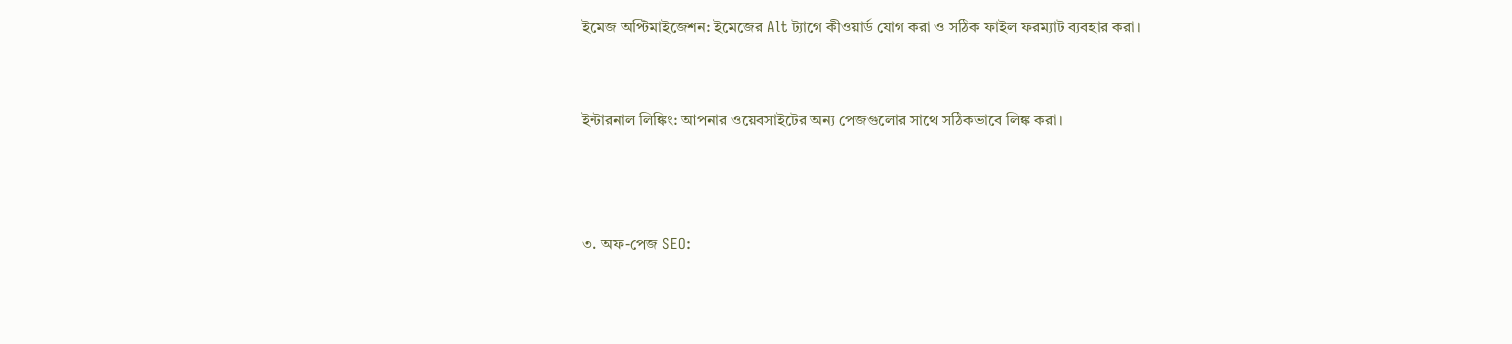ইমেজ অপ্টিমাইজেশন: ইমেজের Alt ট্যাগে কীওয়ার্ড যোগ করা ও সঠিক ফাইল ফরম্যাট ব্যবহার করা।


ইন্টারনাল লিঙ্কিং: আপনার ওয়েবসাইটের অন্য পেজগুলোর সাথে সঠিকভাবে লিঙ্ক করা।



৩. অফ-পেজ SEO: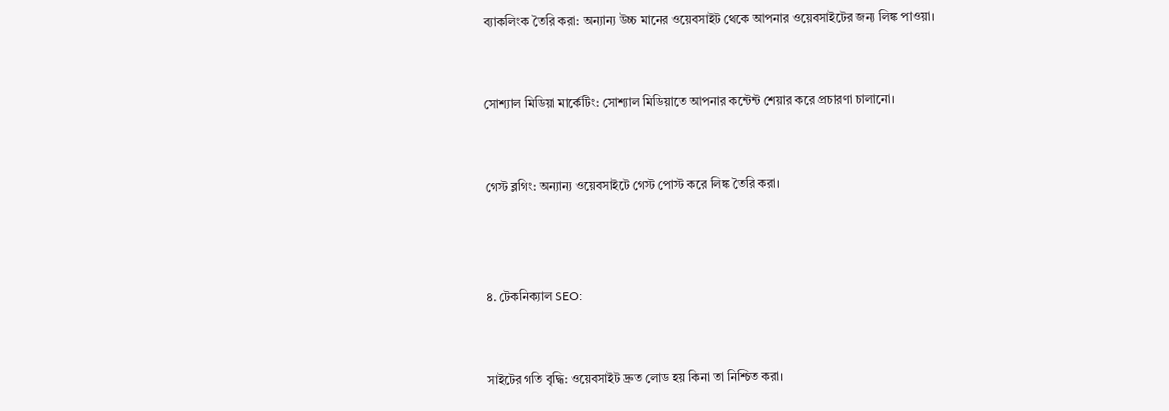ব্যাকলিংক তৈরি করা: অন্যান্য উচ্চ মানের ওয়েবসাইট থেকে আপনার ওয়েবসাইটের জন্য লিঙ্ক পাওয়া।


সোশ্যাল মিডিয়া মার্কেটিং: সোশ্যাল মিডিয়াতে আপনার কন্টেন্ট শেয়ার করে প্রচারণা চালানো।


গেস্ট ব্লগিং: অন্যান্য ওয়েবসাইটে গেস্ট পোস্ট করে লিঙ্ক তৈরি করা।



৪. টেকনিক্যাল SEO:


সাইটের গতি বৃদ্ধি: ওয়েবসাইট দ্রুত লোড হয় কিনা তা নিশ্চিত করা।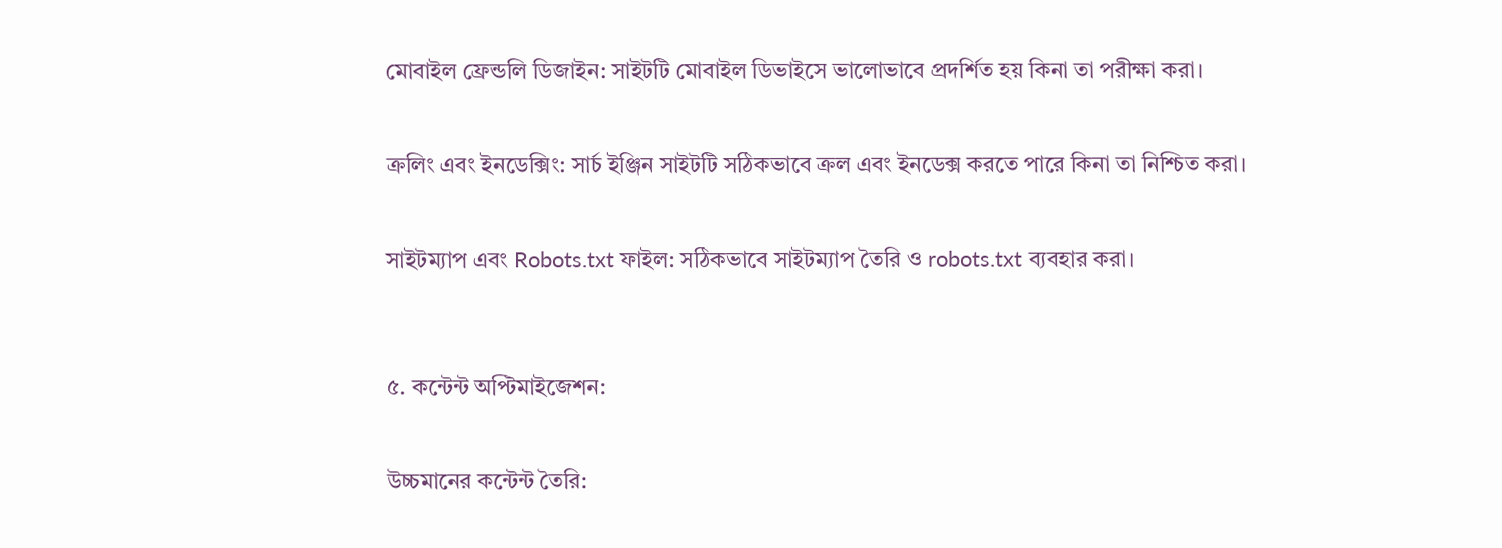মোবাইল ফ্রেন্ডলি ডিজাইন: সাইটটি মোবাইল ডিভাইসে ভালোভাবে প্রদর্শিত হয় কিনা তা পরীক্ষা করা।


ক্রলিং এবং ইনডেক্সিং: সার্চ ইঞ্জিন সাইটটি সঠিকভাবে ক্রল এবং ইনডেক্স করতে পারে কিনা তা নিশ্চিত করা।


সাইটম্যাপ এবং Robots.txt ফাইল: সঠিকভাবে সাইটম্যাপ তৈরি ও robots.txt ব্যবহার করা।



৫. কন্টেন্ট অপ্টিমাইজেশন:


উচ্চমানের কন্টেন্ট তৈরি: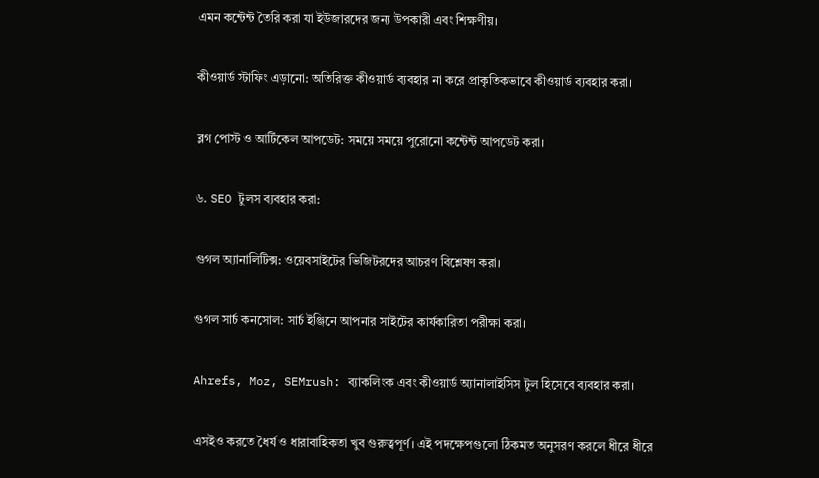এমন কন্টেন্ট তৈরি করা যা ইউজারদের জন্য উপকারী এবং শিক্ষণীয়।


কীওয়ার্ড স্টাফিং এড়ানো: অতিরিক্ত কীওয়ার্ড ব্যবহার না করে প্রাকৃতিকভাবে কীওয়ার্ড ব্যবহার করা।


ব্লগ পোস্ট ও আর্টিকেল আপডেট: সময়ে সময়ে পুরোনো কন্টেন্ট আপডেট করা।


৬. SEO টুলস ব্যবহার করা:


গুগল অ্যানালিটিক্স: ওয়েবসাইটের ভিজিটরদের আচরণ বিশ্লেষণ করা।


গুগল সার্চ কনসোল: সার্চ ইঞ্জিনে আপনার সাইটের কার্যকারিতা পরীক্ষা করা।


Ahrefs, Moz, SEMrush: ব্যাকলিংক এবং কীওয়ার্ড অ্যানালাইসিস টুল হিসেবে ব্যবহার করা।


এসইও করতে ধৈর্য ও ধারাবাহিকতা খুব গুরুত্বপূর্ণ। এই পদক্ষেপগুলো ঠিকমত অনুসরণ করলে ধীরে ধীরে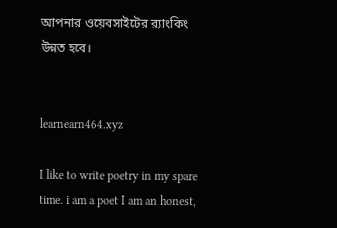আপনার ওয়েবসাইটের র‌্যাংকিং উন্নত হবে।


learnearn464.xyz

I like to write poetry in my spare time. i am a poet I am an honest,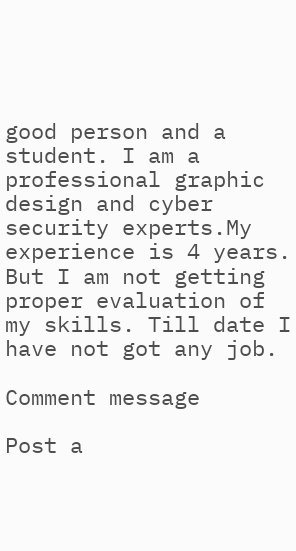good person and a student. I am a professional graphic design and cyber security experts.My experience is 4 years. But I am not getting proper evaluation of my skills. Till date I have not got any job.

Comment message

Post a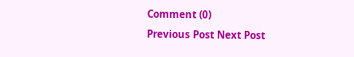Comment (0)
Previous Post Next Post